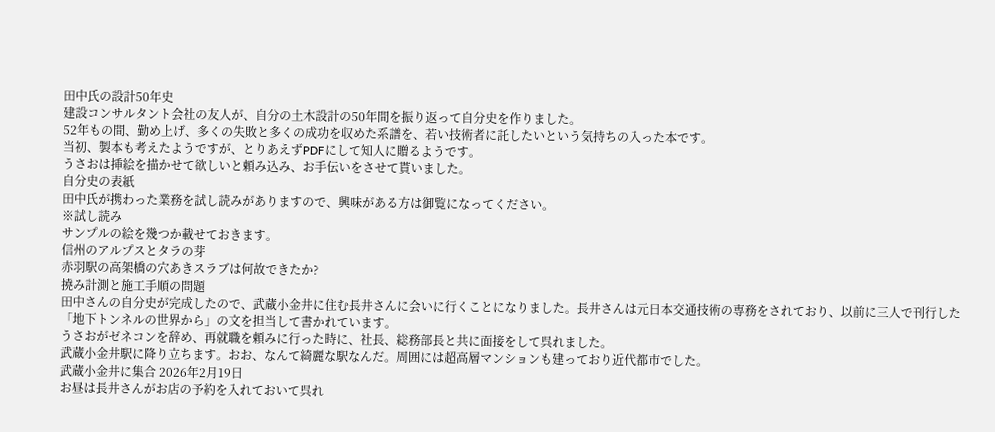田中氏の設計50年史
建設コンサルタント会社の友人が、自分の土木設計の50年間を振り返って自分史を作りました。
52年もの間、勤め上げ、多くの失敗と多くの成功を収めた系譜を、若い技術者に託したいという気持ちの入った本です。
当初、製本も考えたようですが、とりあえずPDFにして知人に贈るようです。
うさおは挿絵を描かせて欲しいと頼み込み、お手伝いをさせて貰いました。
自分史の表紙
田中氏が携わった業務を試し読みがありますので、興味がある方は御覧になってください。
※試し読み
サンプルの絵を幾つか載せておきます。
信州のアルプスとタラの芽
赤羽駅の高架橋の穴あきスラブは何故できたか?
撓み計測と施工手順の問題
田中さんの自分史が完成したので、武蔵小金井に住む長井さんに会いに行くことになりました。長井さんは元日本交通技術の専務をされており、以前に三人で刊行した「地下トンネルの世界から」の文を担当して書かれています。
うさおがゼネコンを辞め、再就職を頼みに行った時に、社長、総務部長と共に面接をして呉れました。
武蔵小金井駅に降り立ちます。おお、なんて綺麗な駅なんだ。周囲には超高層マンションも建っており近代都市でした。
武蔵小金井に集合 2026年2月19日
お昼は長井さんがお店の予約を入れておいて呉れ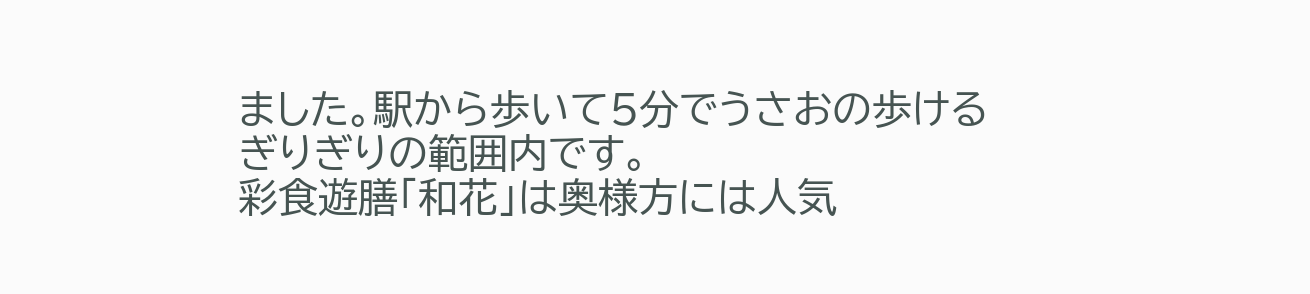ました。駅から歩いて5分でうさおの歩けるぎりぎりの範囲内です。
彩食遊膳「和花」は奥様方には人気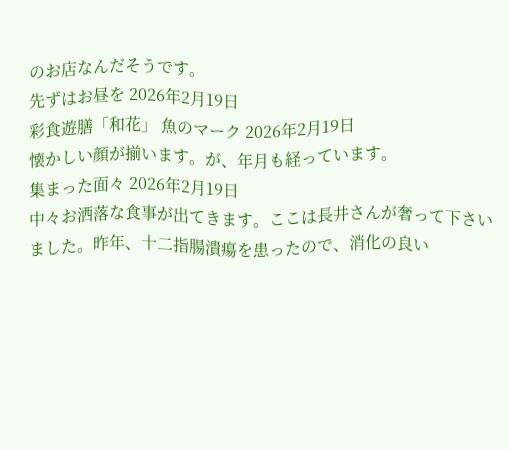のお店なんだそうです。
先ずはお昼を 2026年2月19日
彩食遊膳「和花」 魚のマーク 2026年2月19日
懐かしい顔が揃います。が、年月も経っています。
集まった面々 2026年2月19日
中々お洒落な食事が出てきます。ここは長井さんが奢って下さいました。昨年、十二指腸潰瘍を患ったので、消化の良い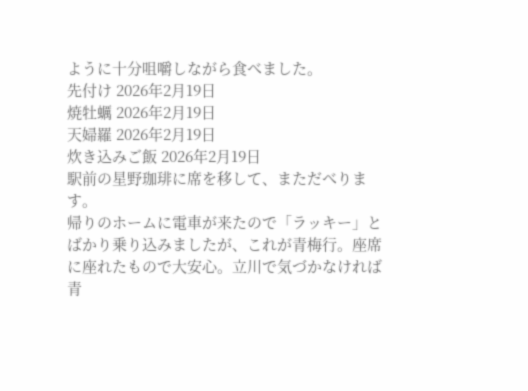ように十分咀嚼しながら食べました。
先付け 2026年2月19日
焼牡蠣 2026年2月19日
天婦羅 2026年2月19日
炊き込みご飯 2026年2月19日
駅前の星野珈琲に席を移して、まただべります。
帰りのホームに電車が来たので「ラッキー」とばかり乗り込みましたが、これが青梅行。座席に座れたもので大安心。立川で気づかなければ青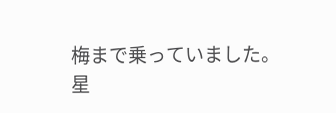梅まで乗っていました。
星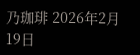乃珈琲 2026年2月19日